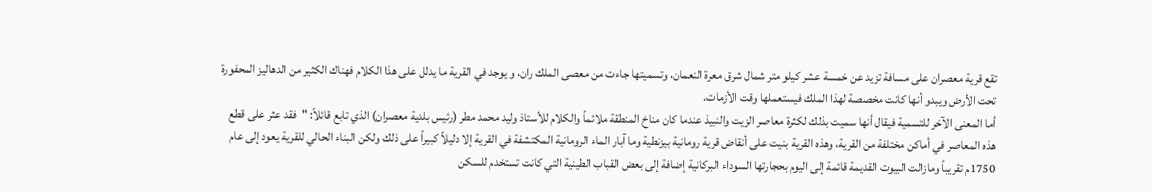تقع قرية معصران على مسافة تزيد عن خمسة عشر كيلو متر شمال شرق معرة النعمان، وتسميتها جاءت من معصى الملك ران، و يوجد في القرية ما يدلل على هذا الكلام فهناك الكثير من الدهاليز المحفورة تحت الأرض ويبدو أنها كانت مخصصة لهذا الملك فيستعملها وقت الأزمات.
أما المعنى الآخر للتسمية فيقال أنها سميت بذلك لكثرة معاصر الزيت والنبيذ عندما كان مناخ المنطقة ملائماً والكلام للأستاذ وليد محمد مطر (رئيس بلدية معصران) الذي تابع قائلاً: "فقد عثر على قطع هذه المعاصر في أماكن مختلفة من القرية، وهذه القرية بنيت على أنقاض قرية رومانية بيزنطية وما آبار الماء الرومانية المكتشفة في القرية إلا دليلاً كبيراً على ذلك ولكن البناء الحالي للقرية يعود إلى عام 1750م تقريباً ومازالت البيوت القديمة قائمة إلى اليوم بحجارتها السوداء البركانية إضافة إلى بعض القباب الطينية التي كانت تستخدم للسكن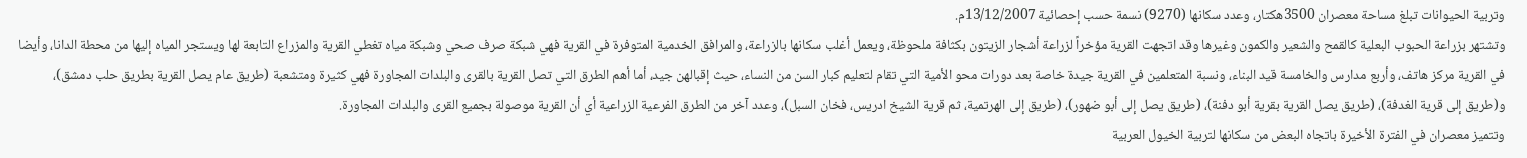وتربية الحيوانات تبلغ مساحة معصران 3500هكتار، وعدد سكانها (9270) نسمة حسب إحصائية 13/12/2007م.
وتشتهر بزراعة الحبوب البعلية كالقمح والشعير والكمون وغيرها وقد اتجهت القرية مؤخراً لزراعة أشجار الزيتون بكثافة ملحوظة، ويعمل أغلب سكانها بالزراعة، والمرافق الخدمية المتوفرة في القرية فهي شبكة صرف صحي وشبكة مياه تغطي القرية والمزراع التابعة لها ويستجر المياه إليها من محطة الدانا، وأيضا في القرية مركز هاتف، وأربع مدارس والخامسة قيد البناء، ونسبة المتعلمين في القرية جيدة خاصة بعد دورات محو الأمية التي تقام لتعليم كبار السن من النساء، حيث إقبالهن جيد، أما أهم الطرق التي تصل القرية بالقرى والبلدات المجاورة فهي كثيرة ومتشعبة (طريق عام يصل القرية بطريق حلب دمشق)، و(طريق إلى قرية الغدفة)، (طريق يصل القرية بقرية أبو دفنة)، (طريق يصل إلى أبو ضهور)، (طريق إلى الهرتمية، ثم قرية الشيخ ادريس، فخان السبل)، وعدد آخر من الطرق الفرعية الزراعية أي أن القرية موصولة بجميع القرى والبلدات المجاورة.
وتتميز معصران في الفترة الأخيرة باتجاه البعض من سكانها لتربية الخيول العربية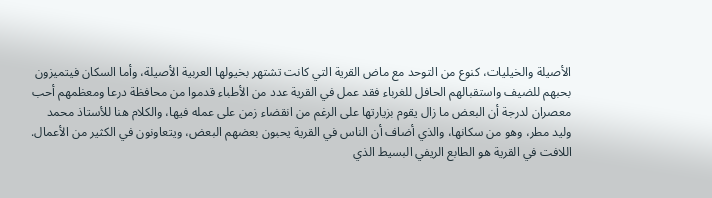الأصيلة والخيليات، كنوع من التوحد مع ماض القرية التي كانت تشتهر بخيولها العربية الأصيلة، وأما السكان فيتميزون بحبهم للضيف واستقبالهم الحافل للغرباء فقد عمل في القرية عدد من الأطباء قدموا من محافظة درعا ومعظمهم أحب معصران لدرجة أن البعض ما زال يقوم بزيارتها على الرغم من انقضاء زمن على عمله فيها، والكلام هنا للأستاذ محمد وليد مطر، وهو من سكانها، والذي أضاف أن الناس في القرية يحبون بعضهم البعض، ويتعاونون في الكثير من الأعمال.
اللافت في القرية هو الطابع الريفي البسيط الذي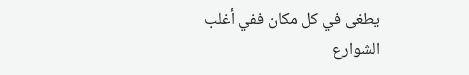يطغى في كل مكان ففي أغلب الشوارع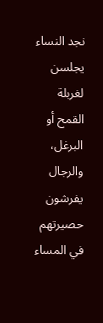نجد النساء يجلسن لغربلة القمح أو البرغل، والرجال يفرشون حصيرتهم في المساء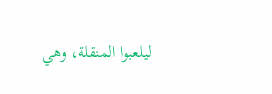ليلعبوا المنقلة، وهي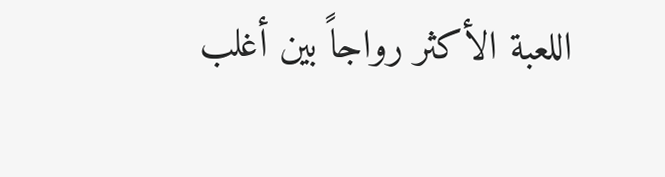اللعبة الأكثر رواجاً بين أغلب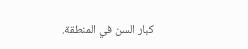كبار السن في المنطقة.